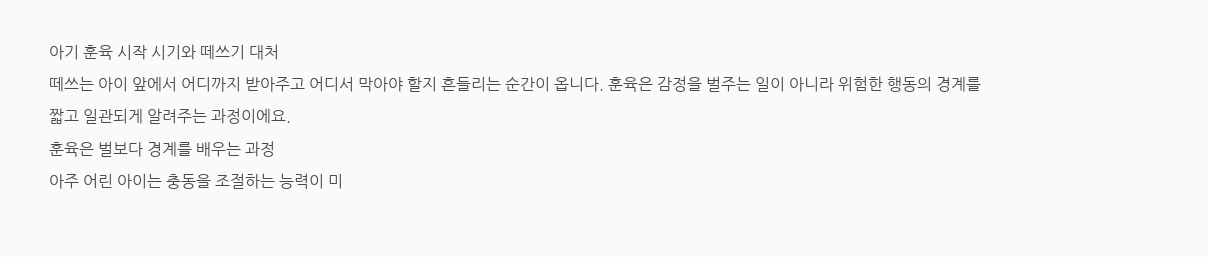아기 훈육 시작 시기와 떼쓰기 대처
떼쓰는 아이 앞에서 어디까지 받아주고 어디서 막아야 할지 흔들리는 순간이 옵니다. 훈육은 감정을 벌주는 일이 아니라 위험한 행동의 경계를 짧고 일관되게 알려주는 과정이에요.
훈육은 벌보다 경계를 배우는 과정
아주 어린 아이는 충동을 조절하는 능력이 미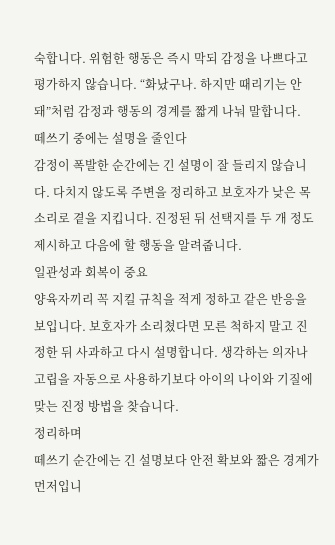숙합니다. 위험한 행동은 즉시 막되 감정을 나쁘다고 평가하지 않습니다. “화났구나. 하지만 때리기는 안 돼”처럼 감정과 행동의 경계를 짧게 나눠 말합니다.
떼쓰기 중에는 설명을 줄인다
감정이 폭발한 순간에는 긴 설명이 잘 들리지 않습니다. 다치지 않도록 주변을 정리하고 보호자가 낮은 목소리로 곁을 지킵니다. 진정된 뒤 선택지를 두 개 정도 제시하고 다음에 할 행동을 알려줍니다.
일관성과 회복이 중요
양육자끼리 꼭 지킬 규칙을 적게 정하고 같은 반응을 보입니다. 보호자가 소리쳤다면 모른 척하지 말고 진정한 뒤 사과하고 다시 설명합니다. 생각하는 의자나 고립을 자동으로 사용하기보다 아이의 나이와 기질에 맞는 진정 방법을 찾습니다.
정리하며
떼쓰기 순간에는 긴 설명보다 안전 확보와 짧은 경계가 먼저입니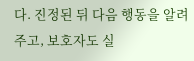다. 진정된 뒤 다음 행동을 알려주고, 보호자도 실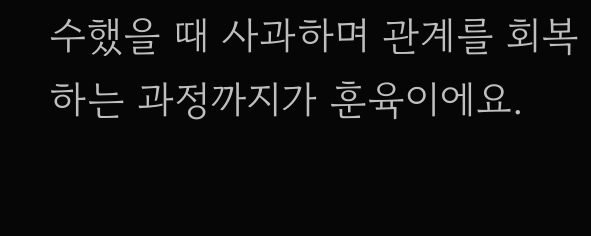수했을 때 사과하며 관계를 회복하는 과정까지가 훈육이에요.